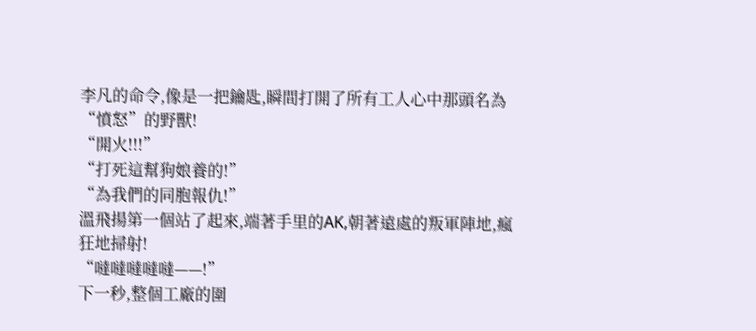李凡的命令,像是一把鑰匙,瞬間打開了所有工人心中那頭名為“憤怒”的野獸!
“開火!!!”
“打死這幫狗娘養的!”
“為我們的同胞報仇!”
溫飛揚第一個站了起來,端著手里的AK,朝著遠處的叛軍陣地,瘋狂地掃射!
“噠噠噠噠噠——!”
下一秒,整個工廠的圍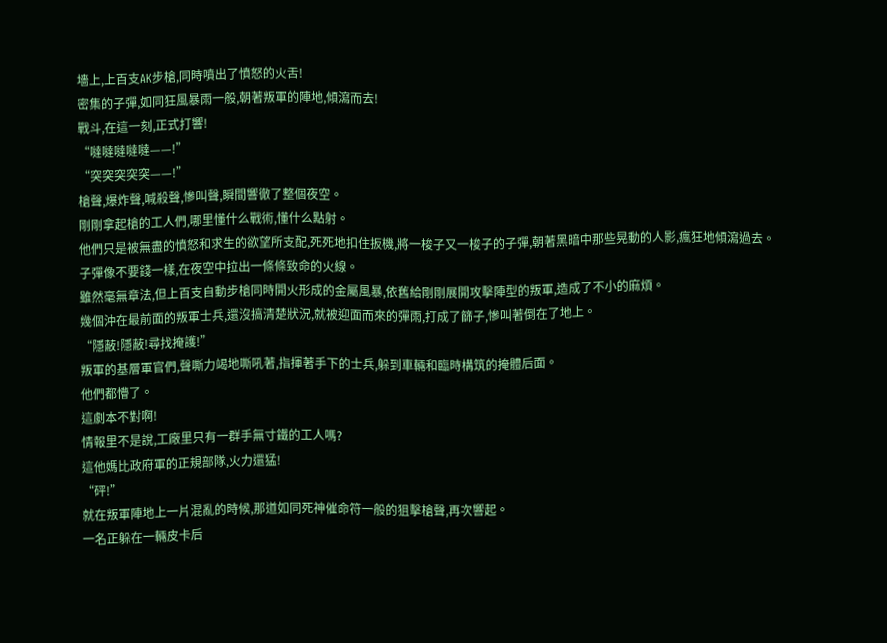墻上,上百支AK步槍,同時噴出了憤怒的火舌!
密集的子彈,如同狂風暴雨一般,朝著叛軍的陣地,傾瀉而去!
戰斗,在這一刻,正式打響!
“噠噠噠噠噠——!”
“突突突突突——!”
槍聲,爆炸聲,喊殺聲,慘叫聲,瞬間響徹了整個夜空。
剛剛拿起槍的工人們,哪里懂什么戰術,懂什么點射。
他們只是被無盡的憤怒和求生的欲望所支配,死死地扣住扳機,將一梭子又一梭子的子彈,朝著黑暗中那些晃動的人影,瘋狂地傾瀉過去。
子彈像不要錢一樣,在夜空中拉出一條條致命的火線。
雖然毫無章法,但上百支自動步槍同時開火形成的金屬風暴,依舊給剛剛展開攻擊陣型的叛軍,造成了不小的麻煩。
幾個沖在最前面的叛軍士兵,還沒搞清楚狀況,就被迎面而來的彈雨,打成了篩子,慘叫著倒在了地上。
“隱蔽!隱蔽!尋找掩護!”
叛軍的基層軍官們,聲嘶力竭地嘶吼著,指揮著手下的士兵,躲到車輛和臨時構筑的掩體后面。
他們都懵了。
這劇本不對啊!
情報里不是說,工廠里只有一群手無寸鐵的工人嗎?
這他媽比政府軍的正規部隊,火力還猛!
“砰!”
就在叛軍陣地上一片混亂的時候,那道如同死神催命符一般的狙擊槍聲,再次響起。
一名正躲在一輛皮卡后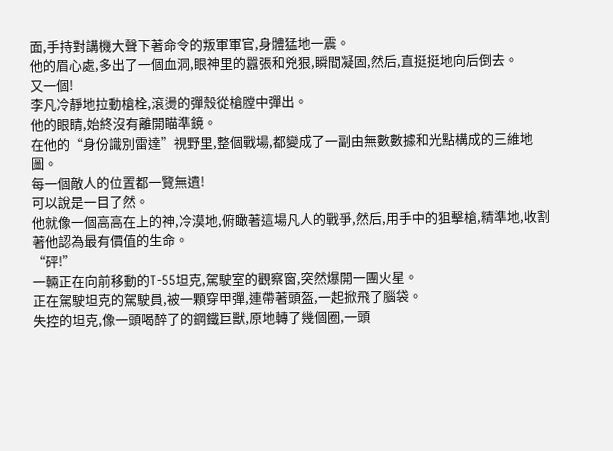面,手持對講機大聲下著命令的叛軍軍官,身體猛地一震。
他的眉心處,多出了一個血洞,眼神里的囂張和兇狠,瞬間凝固,然后,直挺挺地向后倒去。
又一個!
李凡冷靜地拉動槍栓,滾燙的彈殼從槍膛中彈出。
他的眼睛,始終沒有離開瞄準鏡。
在他的“身份識別雷達”視野里,整個戰場,都變成了一副由無數數據和光點構成的三維地圖。
每一個敵人的位置都一覽無遺!
可以說是一目了然。
他就像一個高高在上的神,冷漠地,俯瞰著這場凡人的戰爭,然后,用手中的狙擊槍,精準地,收割著他認為最有價值的生命。
“砰!”
一輛正在向前移動的T-55坦克,駕駛室的觀察窗,突然爆開一團火星。
正在駕駛坦克的駕駛員,被一顆穿甲彈,連帶著頭盔,一起掀飛了腦袋。
失控的坦克,像一頭喝醉了的鋼鐵巨獸,原地轉了幾個圈,一頭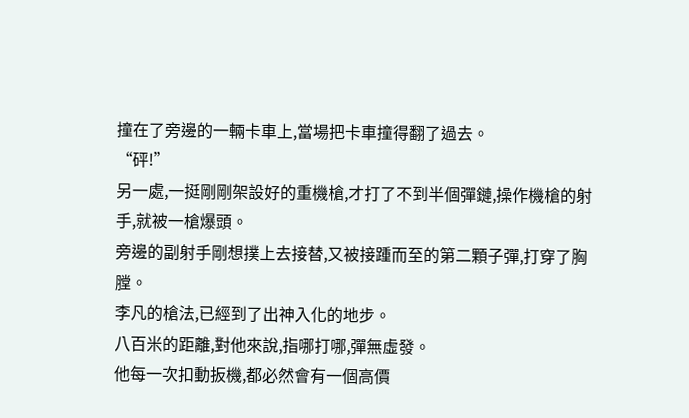撞在了旁邊的一輛卡車上,當場把卡車撞得翻了過去。
“砰!”
另一處,一挺剛剛架設好的重機槍,才打了不到半個彈鏈,操作機槍的射手,就被一槍爆頭。
旁邊的副射手剛想撲上去接替,又被接踵而至的第二顆子彈,打穿了胸膛。
李凡的槍法,已經到了出神入化的地步。
八百米的距離,對他來說,指哪打哪,彈無虛發。
他每一次扣動扳機,都必然會有一個高價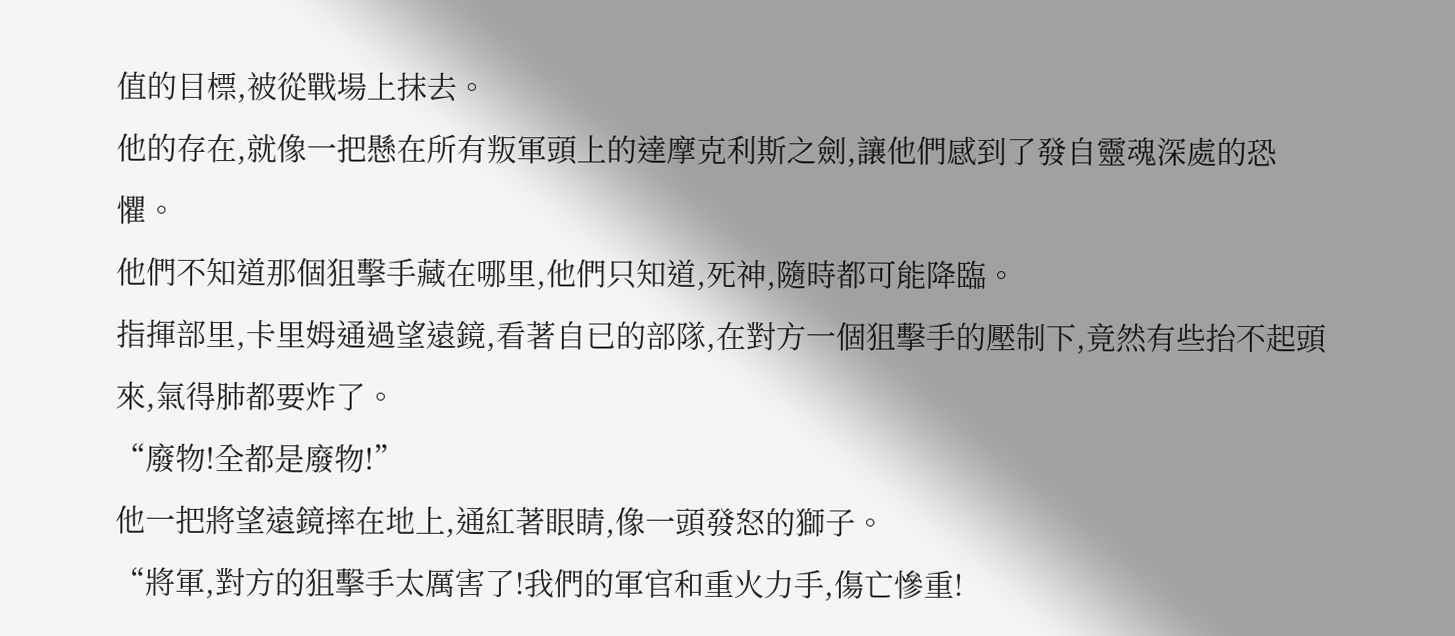值的目標,被從戰場上抹去。
他的存在,就像一把懸在所有叛軍頭上的達摩克利斯之劍,讓他們感到了發自靈魂深處的恐懼。
他們不知道那個狙擊手藏在哪里,他們只知道,死神,隨時都可能降臨。
指揮部里,卡里姆通過望遠鏡,看著自已的部隊,在對方一個狙擊手的壓制下,竟然有些抬不起頭來,氣得肺都要炸了。
“廢物!全都是廢物!”
他一把將望遠鏡摔在地上,通紅著眼睛,像一頭發怒的獅子。
“將軍,對方的狙擊手太厲害了!我們的軍官和重火力手,傷亡慘重!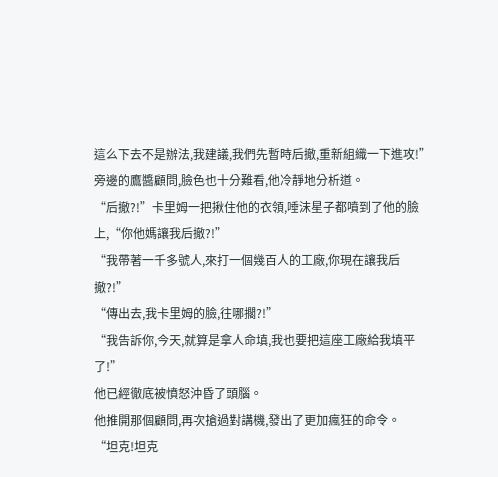這么下去不是辦法,我建議,我們先暫時后撤,重新組織一下進攻!”旁邊的鷹醬顧問,臉色也十分難看,他冷靜地分析道。
“后撤?!”卡里姆一把揪住他的衣領,唾沫星子都噴到了他的臉上,“你他媽讓我后撤?!”
“我帶著一千多號人,來打一個幾百人的工廠,你現在讓我后撤?!”
“傳出去,我卡里姆的臉,往哪擱?!”
“我告訴你,今天,就算是拿人命填,我也要把這座工廠給我填平了!”
他已經徹底被憤怒沖昏了頭腦。
他推開那個顧問,再次搶過對講機,發出了更加瘋狂的命令。
“坦克!坦克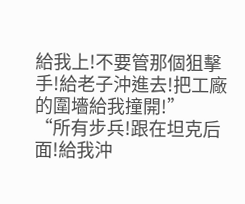給我上!不要管那個狙擊手!給老子沖進去!把工廠的圍墻給我撞開!”
“所有步兵!跟在坦克后面!給我沖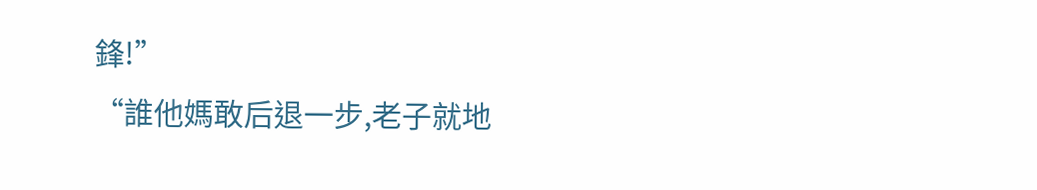鋒!”
“誰他媽敢后退一步,老子就地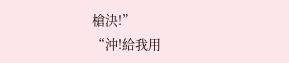槍決!”
“沖!給我用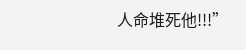人命堆死他!!!”